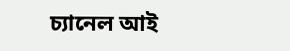চ্যানেল আই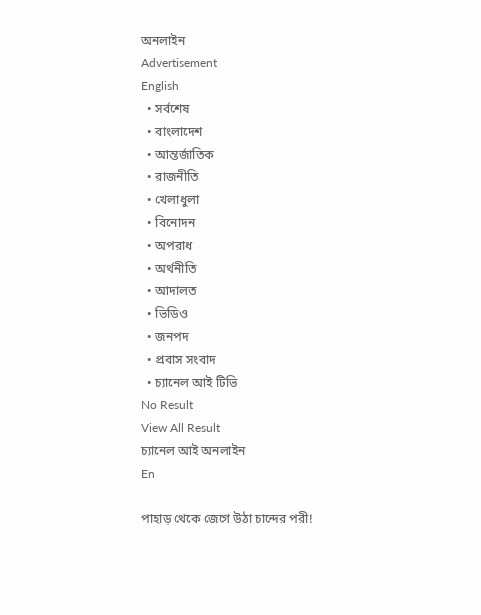অনলাইন
Advertisement
English
  • সর্বশেষ
  • বাংলাদেশ
  • আন্তর্জাতিক
  • রাজনীতি
  • খেলাধুলা
  • বিনোদন
  • অপরাধ
  • অর্থনীতি
  • আদালত
  • ভিডিও
  • জনপদ
  • প্রবাস সংবাদ
  • চ্যানেল আই টিভি
No Result
View All Result
চ্যানেল আই অনলাইন
En

পাহাড় থেকে জেগে উঠা চান্দের পরী!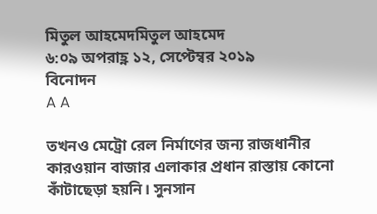মিতুল আহমেদমিতুল আহমেদ
৬:০৯ অপরাহ্ণ ১২, সেপ্টেম্বর ২০১৯
বিনোদন
A A

তখনও মেট্রো রেল নির্মাণের জন্য রাজধানীর কারওয়ান বাজার এলাকার প্রধান রাস্তায় কোনো কাঁটাছেড়া হয়নি। সুনসান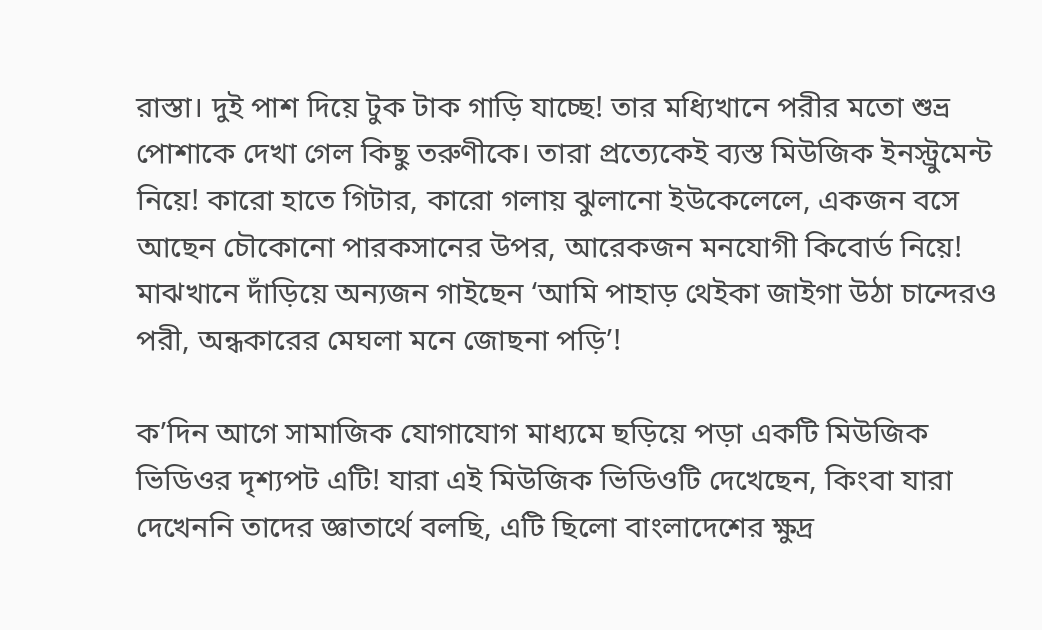রাস্তা। দুই পাশ দিয়ে টুক টাক গাড়ি যাচ্ছে! তার মধ্যিখানে পরীর মতো শুভ্র পোশাকে দেখা গেল কিছু তরুণীকে। তারা প্রত্যেকেই ব্যস্ত মিউজিক ইনস্ট্রুমেন্ট নিয়ে! কারো হাতে গিটার, কারো গলায় ঝুলানো ইউকেলেলে, একজন বসে আছেন চৌকোনো পারকসানের উপর, আরেকজন মনযোগী কিবোর্ড নিয়ে! মাঝখানে দাঁড়িয়ে অন্যজন গাইছেন ‘আমি পাহাড় থেইকা জাইগা উঠা চান্দেরও পরী, অন্ধকারের মেঘলা মনে জোছনা পড়ি’!

ক’দিন আগে সামাজিক যোগাযোগ মাধ্যমে ছড়িয়ে পড়া একটি মিউজিক ভিডিওর দৃশ্যপট এটি! যারা এই মিউজিক ভিডিওটি দেখেছেন, কিংবা যারা দেখেননি তাদের জ্ঞাতার্থে বলছি, এটি ছিলো বাংলাদেশের ক্ষুদ্র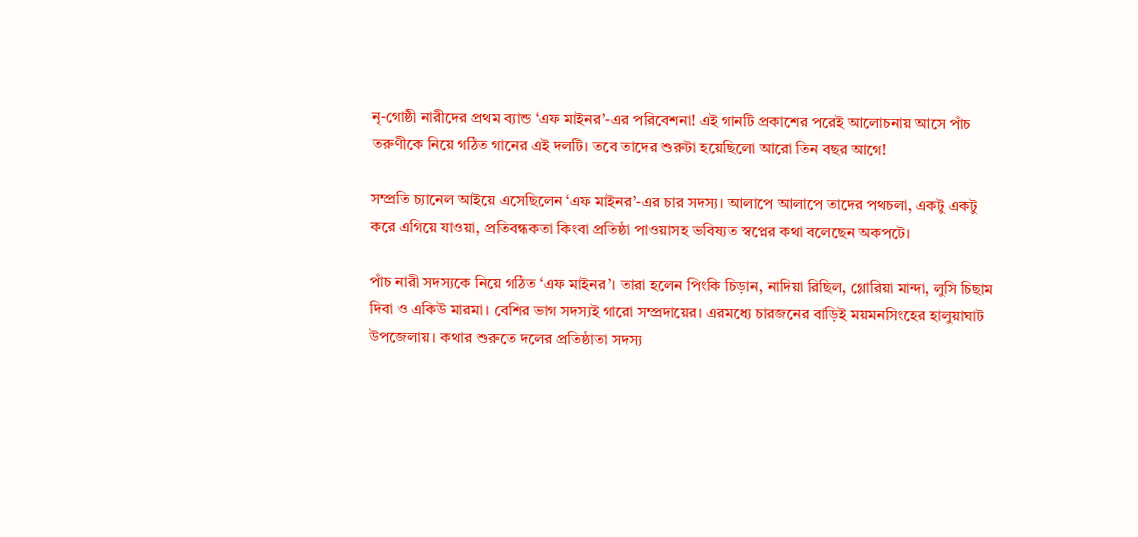নৃ-গোষ্ঠী নারীদের প্রথম ব্যান্ড ‘এফ মাইনর’-এর পরিবেশনা! এই গানটি প্রকাশের পরেই আলোচনায় আসে পাঁচ তরুণীকে নিয়ে গঠিত গানের এই দলটি। তবে তাদের শুরুটা হয়েছিলো আরো তিন বছর আগে!

সম্প্রতি চ্যানেল আইয়ে এসেছিলেন ‘এফ মাইনর’-এর চার সদস্য। আলাপে আলাপে তাদের পথচলা, একটু একটু করে এগিয়ে যাওয়া, প্রতিবন্ধকতা কিংবা প্রতিষ্ঠা পাওয়াসহ ভবিষ্যত স্বপ্নের কথা বলেছেন অকপটে।

পাঁচ নারী সদস্যকে নিয়ে গঠিত ‘এফ মাইনর’। তারা হলেন পিংকি চিড়ান, নাদিয়া রিছিল, গ্লোরিয়া মান্দা, লুসি চিছাম দিবা ও একিউ মারমা। বেশির ভাগ সদস্যই গারো সম্প্রদায়ের। এরমধ্যে চারজনের বাড়িই ময়মনসিংহের হালুয়াঘাট উপজেলায়। কথার শুরুতে দলের প্রতিষ্ঠাতা সদস্য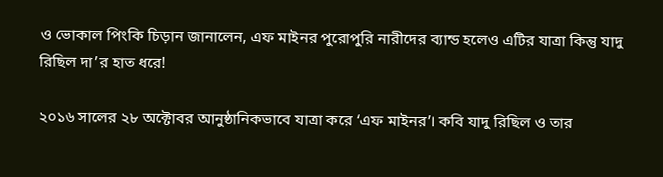ও ভোকাল পিংকি চিড়ান জানালেন, এফ মাইনর পুরোপুরি নারীদের ব্যান্ড হলেও এটির যাত্রা কিন্তু যাদু রিছিল দা’র হাত ধরে!

২০১৬ সালের ২৮ অক্টোবর আনুষ্ঠানিকভাবে যাত্রা করে ‘এফ মাইনর’। কবি যাদু রিছিল ও তার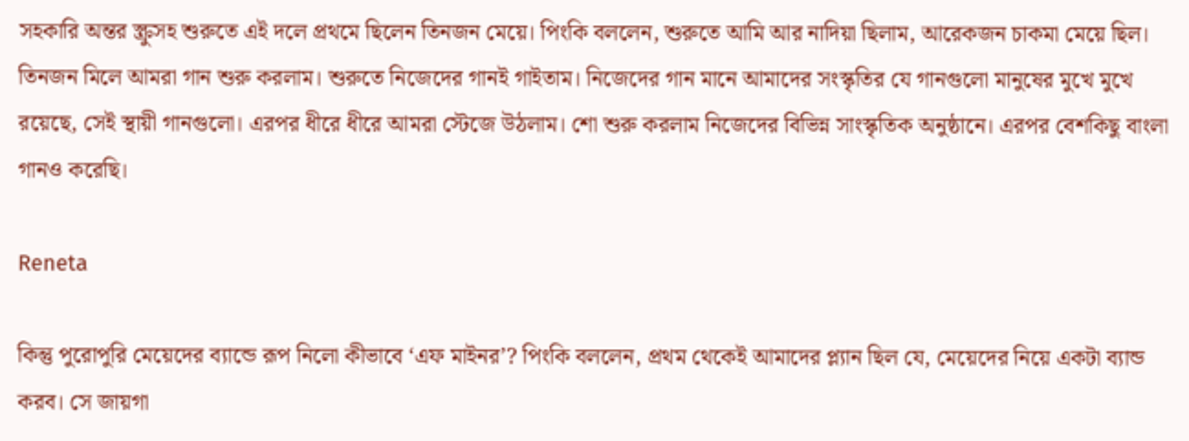সহকারি অন্তর স্ক্রুসহ শুরুতে এই দলে প্রথমে ছিলেন তিনজন মেয়ে। পিংকি বললেন, শুরুতে আমি আর নাদিয়া ছিলাম, আরেকজন চাকমা মেয়ে ছিল। তিনজন মিলে আমরা গান শুরু করলাম। শুরুতে নিজেদের গানই গাইতাম। নিজেদের গান মানে আমাদের সংস্কৃতির যে গানগুলো মানুষের মুখে মুখে রয়েছে, সেই স্থায়ী গানগুলো। এরপর ধীরে ধীরে আমরা স্টেজে উঠলাম। শো শুরু করলাম নিজেদের বিভিন্ন সাংস্কৃতিক অনুষ্ঠানে। এরপর বেশকিছু বাংলা গানও করেছি।

Reneta

কিন্তু পুরোপুরি মেয়েদের ব্যান্ডে রূপ নিলো কীভাবে ‘এফ মাইনর’? পিংকি বললেন, প্রথম থেকেই আমাদের প্ল্যান ছিল যে, মেয়েদের নিয়ে একটা ব্যান্ড করব। সে জায়গা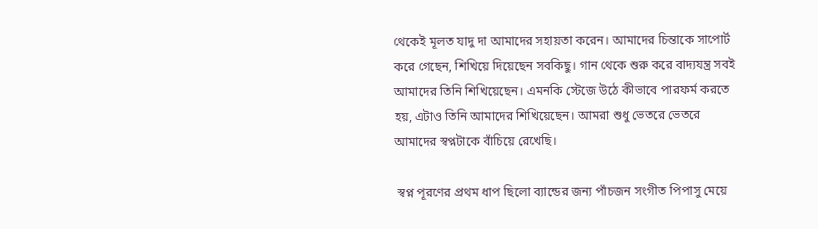থেকেই মূলত যাদু দা আমাদের সহায়তা করেন। আমাদের চিন্তাকে সাপোর্ট করে গেছেন, শিখিয়ে দিয়েছেন সবকিছু। গান থেকে শুরু করে বাদ্যযন্ত্র সবই আমাদের তিনি শিখিয়েছেন। এমনকি স্টেজে উঠে কীভাবে পারফর্ম করতে হয়, এটাও তিনি আমাদের শিখিয়েছেন। আমরা শুধু ভেতরে ভেতরে আমাদের স্বপ্নটাকে বাঁচিয়ে রেখেছি।

 স্বপ্ন পূরণের প্রথম ধাপ ছিলো ব্যান্ডের জন্য পাঁচজন সংগীত পিপাসু মেয়ে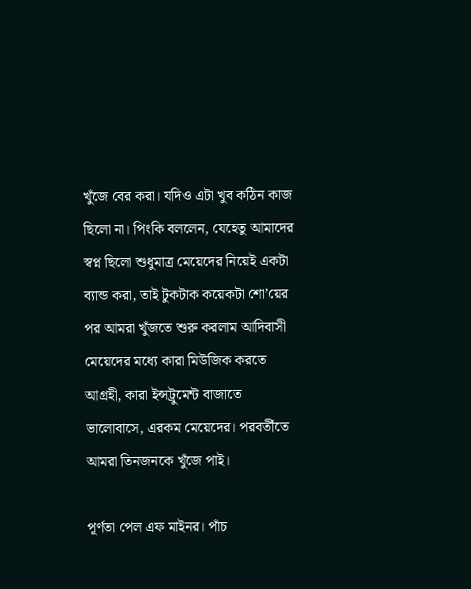খুঁজে বের করা। যদিও এটা খুব কঠিন কাজ ছিলো না। পিংকি বললেন, যেহেতু আমাদের স্বপ্ন ছিলো শুধুমাত্র মেয়েদের নিয়েই একটা ব্যান্ড করা, তাই টুকটাক কয়েকটা শো’য়ের পর আমরা খুঁজতে শুরু করলাম আদিবাসী মেয়েদের মধ্যে কারা মিউজিক করতে আগ্রহী, কারা ইন্সট্রুমেন্ট বাজাতে ভালোবাসে, এরকম মেয়েদের। পরবর্তীতে আমরা তিনজনকে খুঁজে পাই।

পূর্ণতা পেল এফ মাইনর। পাঁচ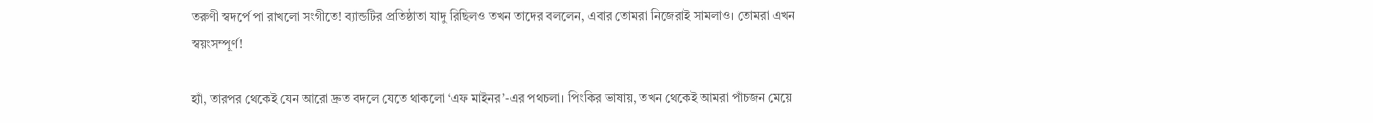তরুণী স্বদর্পে পা রাখলো সংগীতে! ব্যান্ডটির প্রতিষ্ঠাতা যাদু রিছিলও তখন তাদের বললেন, এবার তোমরা নিজেরাই সামলাও। তোমরা এখন স্বয়ংসম্পূর্ণ!

হ্যাঁ, তারপর থেকেই যেন আরো দ্রুত বদলে যেতে থাকলো ‘এফ মাইনর’-এর পথচলা। পিংকির ভাষায়, তখন থেকেই আমরা পাঁচজন মেয়ে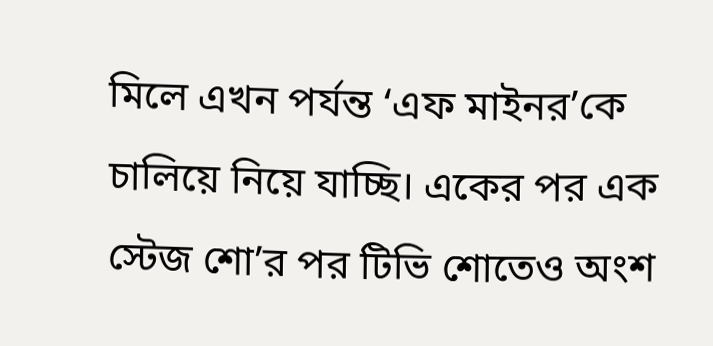মিলে এখন পর্যন্ত ‘এফ মাইনর’কে চালিয়ে নিয়ে যাচ্ছি। একের পর এক স্টেজ শো’র পর টিভি শোতেও অংশ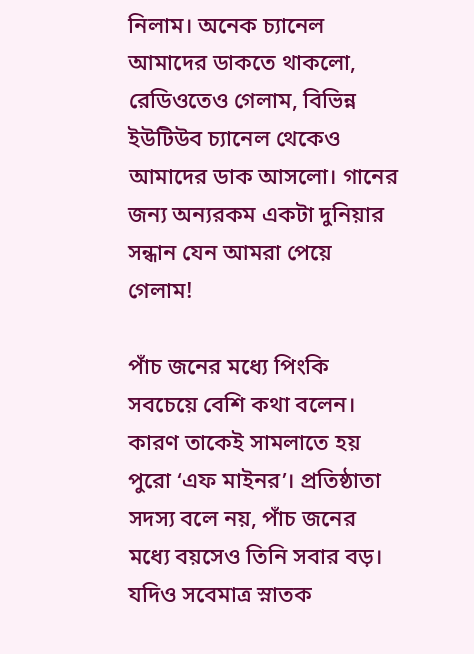নিলাম। অনেক চ্যানেল আমাদের ডাকতে থাকলো, রেডিওতেও গেলাম, বিভিন্ন ইউটিউব চ্যানেল থেকেও আমাদের ডাক আসলো। গানের জন্য অন্যরকম একটা দুনিয়ার সন্ধান যেন আমরা পেয়ে গেলাম!

পাঁচ জনের মধ্যে পিংকি সবচেয়ে বেশি কথা বলেন। কারণ তাকেই সামলাতে হয় পুরো ‘এফ মাইনর’। প্রতিষ্ঠাতা সদস্য বলে নয়, পাঁচ জনের মধ্যে বয়সেও তিনি সবার বড়। যদিও সবেমাত্র স্নাতক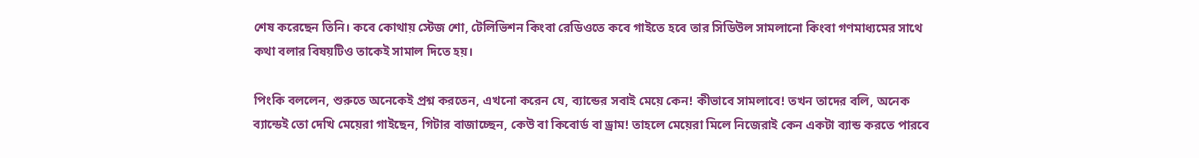শেষ করেছেন তিনি। কবে কোথায় স্টেজ শো, টেলিভিশন কিংবা রেডিওতে কবে গাইতে হবে তার সিডিউল সামলানো কিংবা গণমাধ্যমের সাথে কথা বলার বিষয়টিও তাকেই সামাল দিতে হয়।

পিংকি বললেন, শুরুতে অনেকেই প্রশ্ন করতেন, এখনো করেন যে, ব্যান্ডের সবাই মেয়ে কেন! কীভাবে সামলাবে! তখন তাদের বলি, অনেক ব্যান্ডেই তো দেখি মেয়েরা গাইছেন, গিটার বাজাচ্ছেন, কেউ বা কিবোর্ড বা ড্রাম! তাহলে মেয়েরা মিলে নিজেরাই কেন একটা ব্যান্ড করতে পারবে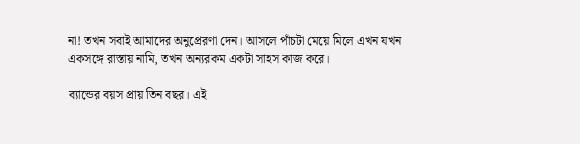না! তখন সবাই আমাদের অনুপ্রেরণা দেন। আসলে পাঁচটা মেয়ে মিলে এখন যখন একসঙ্গে রাস্তায় নামি, তখন অন্যরকম একটা সাহস কাজ করে।

ব্যান্ডের বয়স প্রায় তিন বছর। এই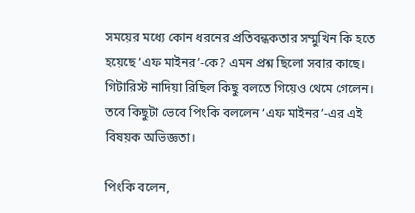সময়ের মধ্যে কোন ধরনের প্রতিবন্ধকতার সম্মুখিন কি হতে হয়েছে ‘এফ মাইনর’-কে? এমন প্রশ্ন ছিলো সবার কাছে। গিটারিস্ট নাদিয়া রিছিল কিছু বলতে গিয়েও থেমে গেলেন। তবে কিছুটা ভেবে পিংকি বললেন ‘এফ মাইনর’-এর এই বিষয়ক অভিজ্ঞতা।

পিংকি বলেন,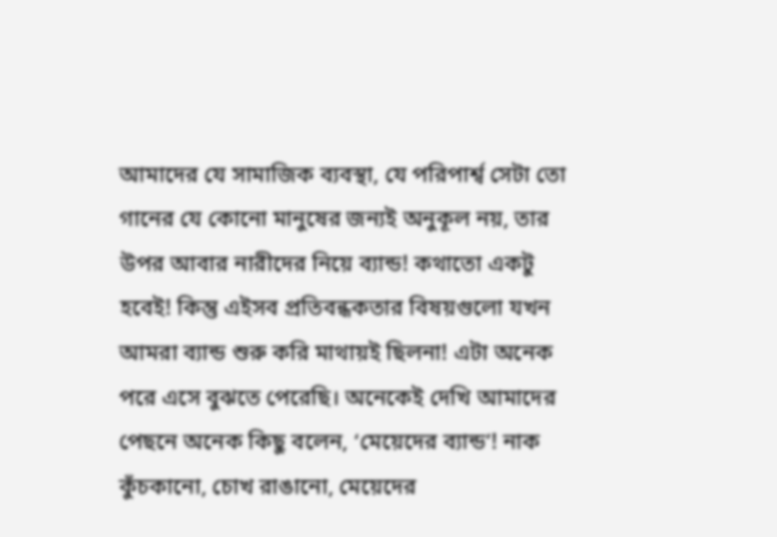আমাদের যে সামাজিক ব্যবস্থা, যে পরিপার্শ্ব সেটা তো গানের যে কোনো মানুষের জন্যই অনুকূল নয়, তার উপর আবার নারীদের নিয়ে ব্যান্ড! কথাতো একটু হবেই! কিন্তু এইসব প্রতিবন্ধকতার বিষয়গুলো যখন আমরা ব্যান্ড শুরু করি মাথায়ই ছিলনা! এটা অনেক পরে এসে বুঝতে পেরেছি। অনেকেই দেখি আমাদের পেছনে অনেক কিছু বলেন, ‘মেয়েদের ব্যান্ড’! নাক কুঁচকানো, চোখ রাঙানো, মেয়েদের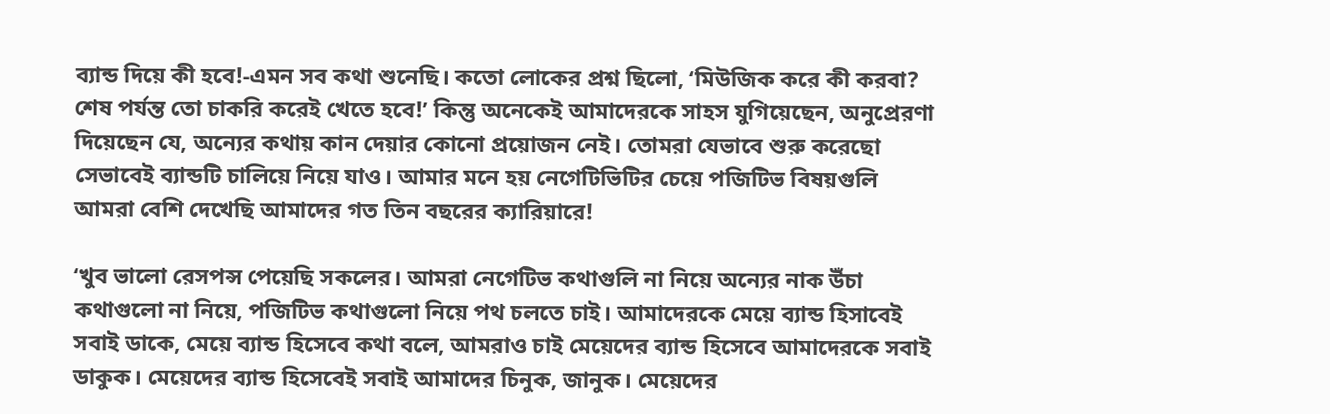ব্যান্ড দিয়ে কী হবে!-এমন সব কথা শুনেছি। কতো লোকের প্রশ্ন ছিলো, ‘মিউজিক করে কী করবা? শেষ পর্যন্ত তো চাকরি করেই খেতে হবে!’ কিন্তু অনেকেই আমাদেরকে সাহস যুগিয়েছেন, অনুপ্রেরণা দিয়েছেন যে, অন্যের কথায় কান দেয়ার কোনো প্রয়োজন নেই। তোমরা যেভাবে শুরু করেছো সেভাবেই ব্যান্ডটি চালিয়ে নিয়ে যাও। আমার মনে হয় নেগেটিভিটির চেয়ে পজিটিভ বিষয়গুলি আমরা বেশি দেখেছি আমাদের গত তিন বছরের ক্যারিয়ারে!

‘খুব ভালো রেসপন্স পেয়েছি সকলের। আমরা নেগেটিভ কথাগুলি না নিয়ে অন্যের নাক উঁচা কথাগুলো না নিয়ে, পজিটিভ কথাগুলো নিয়ে পথ চলতে চাই। আমাদেরকে মেয়ে ব্যান্ড হিসাবেই সবাই ডাকে, মেয়ে ব্যান্ড হিসেবে কথা বলে, আমরাও চাই মেয়েদের ব্যান্ড হিসেবে আমাদেরকে সবাই ডাকুক। মেয়েদের ব্যান্ড হিসেবেই সবাই আমাদের চিনুক, জানুক। মেয়েদের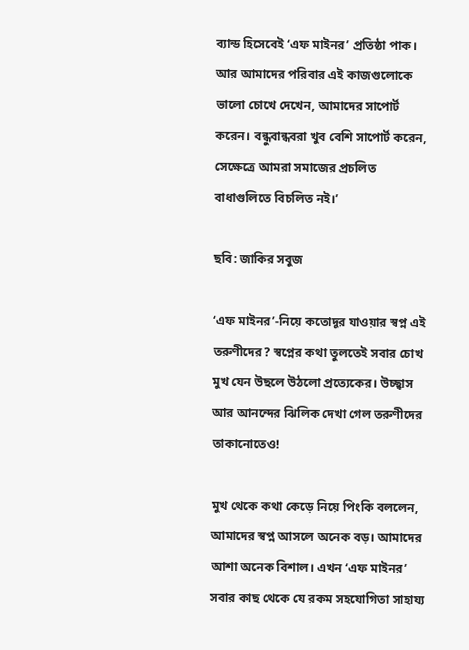ব্যান্ড হিসেবেই ‘এফ মাইনর’ প্রতিষ্ঠা পাক। আর আমাদের পরিবার এই কাজগুলোকে ভালো চোখে দেখেন, আমাদের সাপোর্ট করেন। বন্ধুবান্ধবরা খুব বেশি সাপোর্ট করেন, সেক্ষেত্রে আমরা সমাজের প্রচলিত বাধাগুলিতে বিচলিত নই।’

ছবি: জাকির সবুজ

‘এফ মাইনর’-নিয়ে কতোদূর যাওয়ার স্বপ্ন এই তরুণীদের? স্বপ্নের কথা তুলতেই সবার চোখ মুখ যেন উছলে উঠলো প্রত্যেকের। উচ্ছ্বাস আর আনন্দের ঝিলিক দেখা গেল তরুণীদের তাকানোতেও!

মুখ থেকে কথা কেড়ে নিয়ে পিংকি বললেন, আমাদের স্বপ্ন আসলে অনেক বড়। আমাদের আশা অনেক বিশাল। এখন ‘এফ মাইনর’ সবার কাছ থেকে যে রকম সহযোগিতা সাহায্য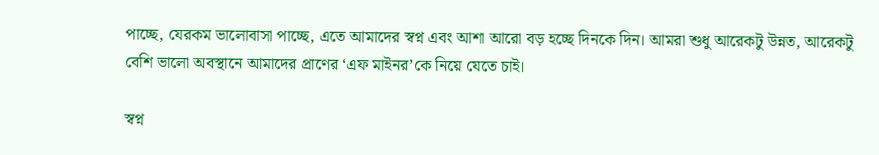পাচ্ছে, যেরকম ভালোবাসা পাচ্ছে, এতে আমাদের স্বপ্ন এবং আশা আরো বড় হচ্ছে দিনকে দিন। আমরা শুধু আরেকটু উন্নত, আরেকটু বেশি ভালো অবস্থানে আমাদের প্রাণের ‘এফ মাইনর’কে নিয়ে যেতে চাই।

স্বপ্ন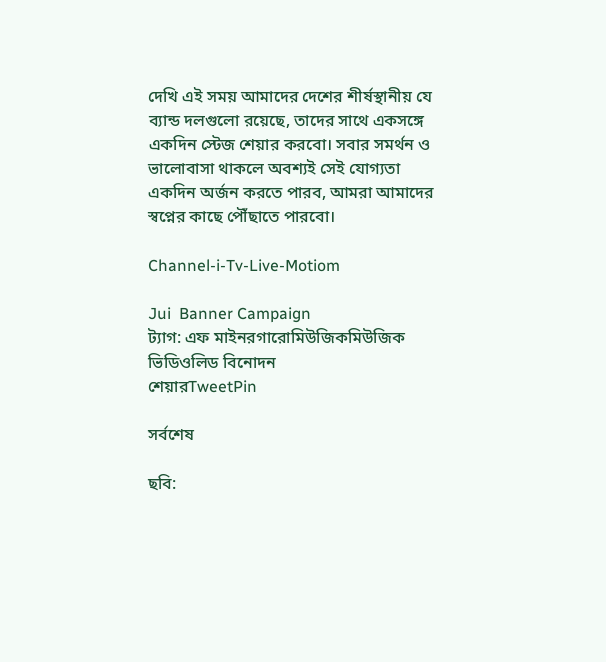দেখি এই সময় আমাদের দেশের শীর্ষস্থানীয় যে ব্যান্ড দলগুলো রয়েছে, তাদের সাথে একসঙ্গে একদিন স্টেজ শেয়ার করবো। সবার সমর্থন ও ভালোবাসা থাকলে অবশ্যই সেই যোগ্যতা একদিন অর্জন করতে পারব, আমরা আমাদের স্বপ্নের কাছে পৌঁছাতে পারবো।

Channel-i-Tv-Live-Motiom

Jui  Banner Campaign
ট্যাগ: এফ মাইনরগারোমিউজিকমিউজিক ভিডিওলিড বিনোদন
শেয়ারTweetPin

সর্বশেষ

ছবি: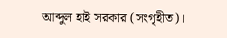আব্দুল হাই সরকার (সংগৃহীত)।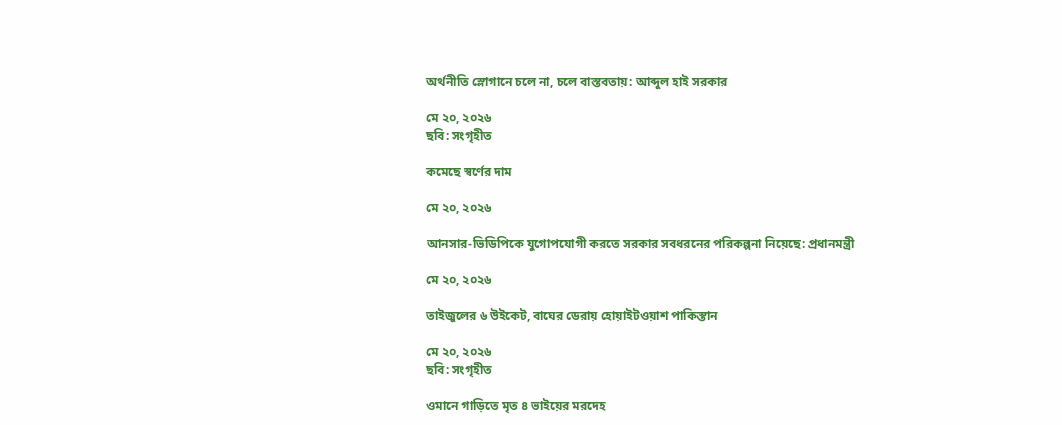অর্থনীতি স্লোগানে চলে না, চলে বাস্তবতায়: আব্দুল হাই সরকার

মে ২০, ২০২৬
ছবি: সংগৃহীত

কমেছে স্বর্ণের দাম

মে ২০, ২০২৬

আনসার-ভিডিপিকে যুগোপযোগী করতে সরকার সবধরনের পরিকল্পনা নিয়েছে: প্রধানমন্ত্রী

মে ২০, ২০২৬

তাইজুলের ৬ উইকেট, বাঘের ডেরায় হোয়াইটওয়াশ পাকিস্তান

মে ২০, ২০২৬
ছবি: সংগৃহীত

ওমানে গাড়িতে মৃত ৪ ভাইয়ের মরদেহ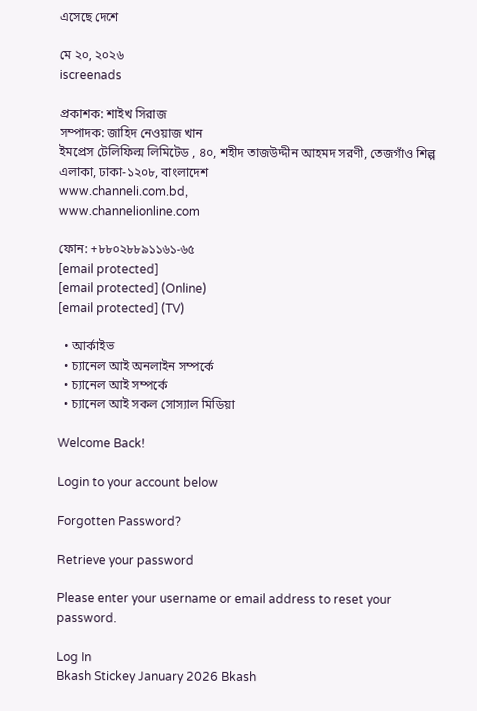এসেছে দেশে

মে ২০, ২০২৬
iscreenads

প্রকাশক: শাইখ সিরাজ
সম্পাদক: জাহিদ নেওয়াজ খান
ইমপ্রেস টেলিফিল্ম লিমিটেড , ৪০, শহীদ তাজউদ্দীন আহমদ সরণী, তেজগাঁও শিল্প এলাকা, ঢাকা-১২০৮, বাংলাদেশ
www.channeli.com.bd,
www.channelionline.com

ফোন: +৮৮০২৮৮৯১১৬১-৬৫
[email protected]
[email protected] (Online)
[email protected] (TV)

  • আর্কাইভ
  • চ্যানেল আই অনলাইন সম্পর্কে
  • চ্যানেল আই সম্পর্কে
  • চ্যানেল আই সকল সোস্যাল মিডিয়া

Welcome Back!

Login to your account below

Forgotten Password?

Retrieve your password

Please enter your username or email address to reset your password.

Log In
Bkash Stickey January 2026 Bkash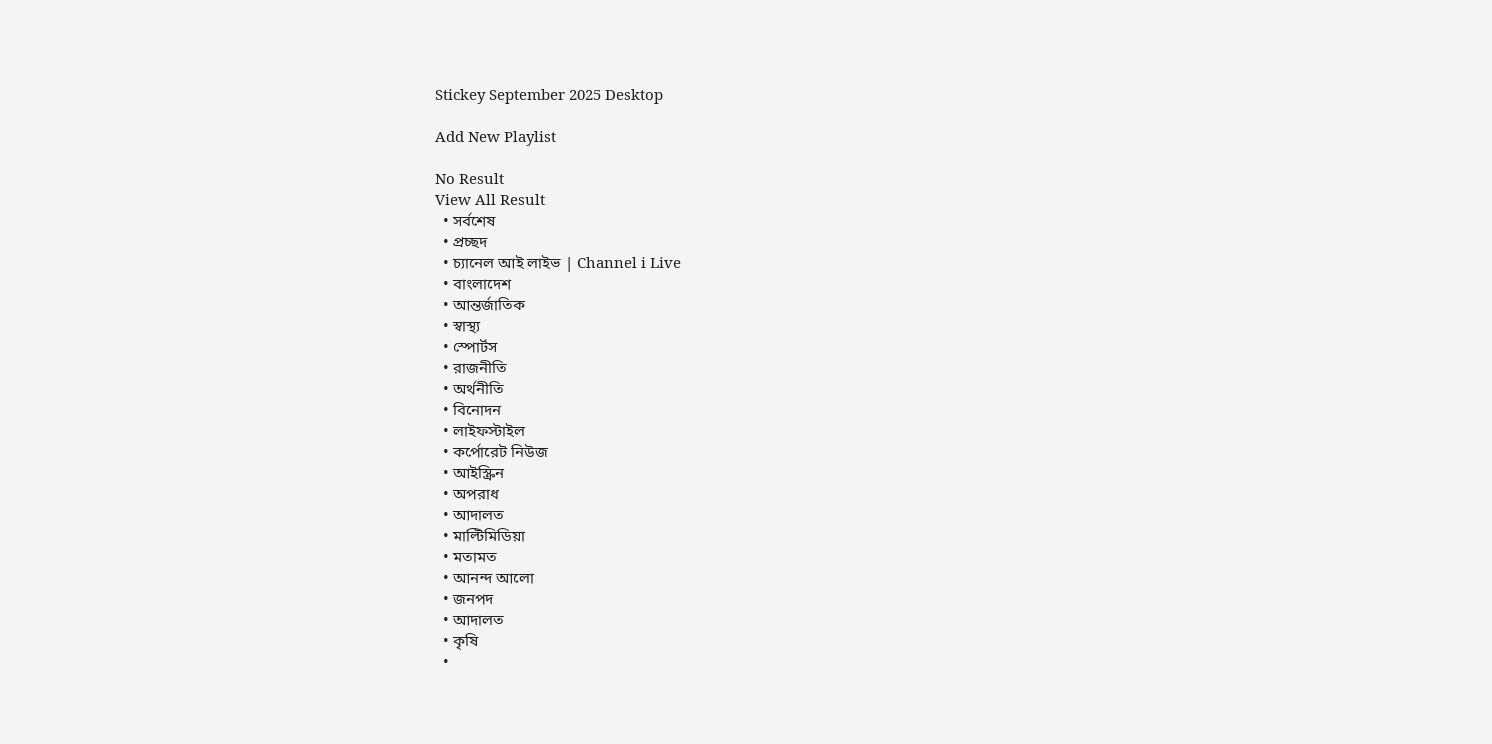Stickey September 2025 Desktop

Add New Playlist

No Result
View All Result
  • সর্বশেষ
  • প্রচ্ছদ
  • চ্যানেল আই লাইভ | Channel i Live
  • বাংলাদেশ
  • আন্তর্জাতিক
  • স্বাস্থ্য
  • স্পোর্টস
  • রাজনীতি
  • অর্থনীতি
  • বিনোদন
  • লাইফস্টাইল
  • কর্পোরেট নিউজ
  • আইস্ক্রিন
  • অপরাধ
  • আদালত
  • মাল্টিমিডিয়া
  • মতামত
  • আনন্দ আলো
  • জনপদ
  • আদালত
  • কৃষি
  •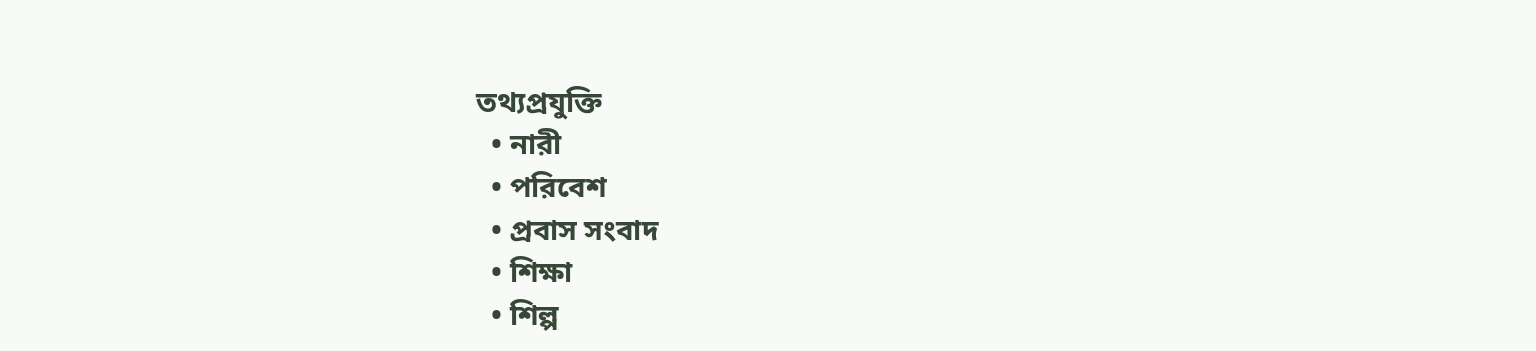তথ্যপ্রযুক্তি
  • নারী
  • পরিবেশ
  • প্রবাস সংবাদ
  • শিক্ষা
  • শিল্প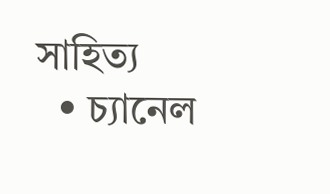সাহিত্য
  • চ্যানেল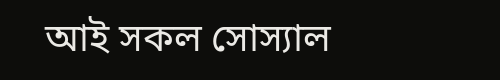আই সকল সোস্যাল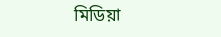মিডিয়া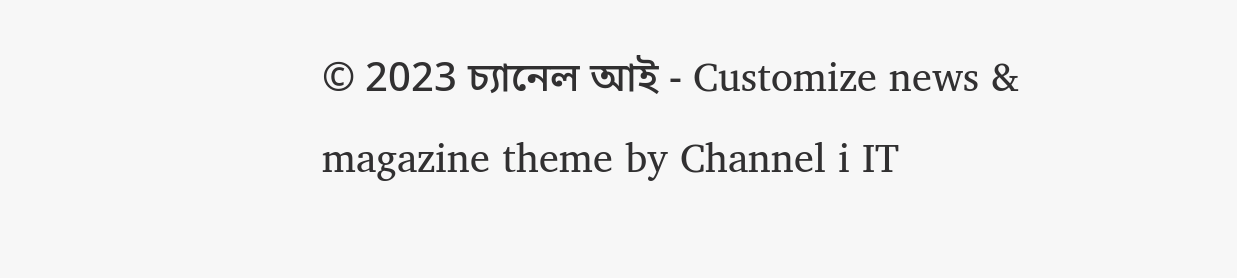© 2023 চ্যানেল আই - Customize news & magazine theme by Channel i IT